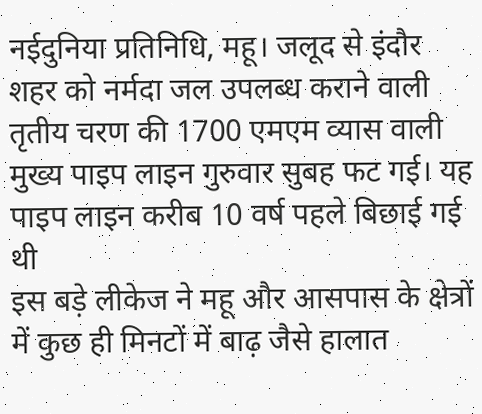नईदुनिया प्रतिनिधि, महू। जलूद से इंदौर शहर को नर्मदा जल उपलब्ध कराने वाली तृतीय चरण की 1700 एमएम व्यास वाली मुख्य पाइप लाइन गुरुवार सुबह फट गई। यह पाइप लाइन करीब 10 वर्ष पहले बिछाई गई थी
इस बड़े लीकेज ने महू और आसपास के क्षेत्रों में कुछ ही मिनटों में बाढ़ जैसे हालात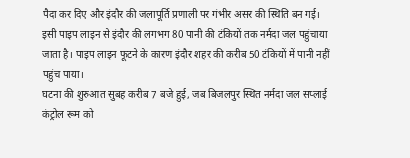पैदा कर दिए और इंदौर की जलापूर्ति प्रणाली पर गंभीर असर की स्थिति बन गई। इसी पाइप लाइन से इंदौर की लगभग 80 पानी की टंकियों तक नर्मदा जल पहुंचाया जाता है। पाइप लाइन फूटने के कारण इंदौर शहर की करीब 50 टंकियों में पानी नहीं पहुंच पाया।
घटना की शुरुआत सुबह करीब 7 बजे हुई, जब बिजलपुर स्थित नर्मदा जल सप्लाई कंट्रोल रूम को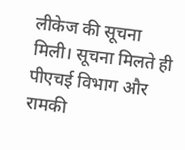लीकेज की सूचना मिली। सूचना मिलते ही पीएचई विभाग और रामकी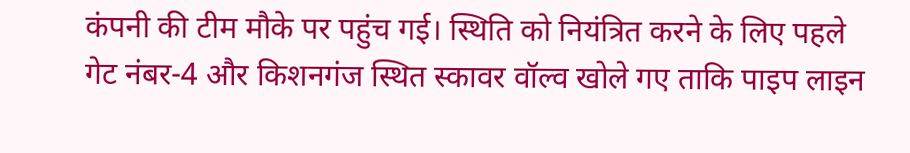कंपनी की टीम मौके पर पहुंच गई। स्थिति को नियंत्रित करने के लिए पहले गेट नंबर-4 और किशनगंज स्थित स्कावर वॉल्व खोले गए ताकि पाइप लाइन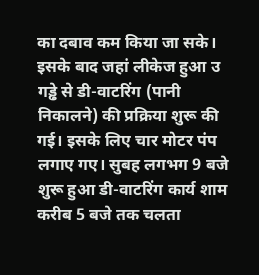का दबाव कम किया जा सके। इसके बाद जहां लीकेज हुआ उ गड्ढे से डी-वाटरिंग (पानी निकालने) की प्रक्रिया शुरू की गई। इसके लिए चार मोटर पंप लगाए गए। सुबह लगभग 9 बजे शुरू हुआ डी-वाटरिंग कार्य शाम करीब 5 बजे तक चलता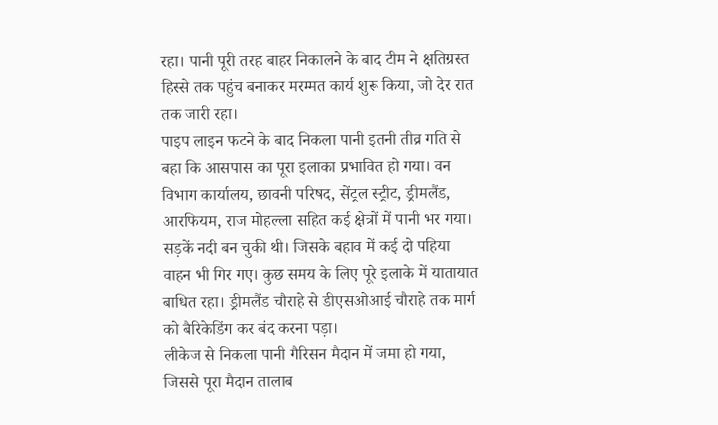रहा। पानी पूरी तरह बाहर निकालने के बाद टीम ने क्षतिग्रस्त हिस्से तक पहुंच बनाकर मरम्मत कार्य शुरू किया, जो देर रात तक जारी रहा।
पाइप लाइन फटने के बाद निकला पानी इतनी तीव्र गति से बहा कि आसपास का पूरा इलाका प्रभावित हो गया। वन विभाग कार्यालय, छावनी परिषद, सेंट्रल स्ट्रीट, ड्रीमलैंड, आरफियम, राज मोहल्ला सहित कई क्षेत्रों में पानी भर गया। सड़कें नदी बन चुकी थी। जिसके बहाव में कई दो पहिया वाहन भी गिर गए। कुछ समय के लिए पूरे इलाके में यातायात बाधित रहा। ड्रीमलैंड चौराहे से डीएसओआई चौराहे तक मार्ग को बैरिकेडिंग कर बंद करना पड़ा।
लीकेज से निकला पानी गैरिसन मैदान में जमा हो गया, जिससे पूरा मैदान तालाब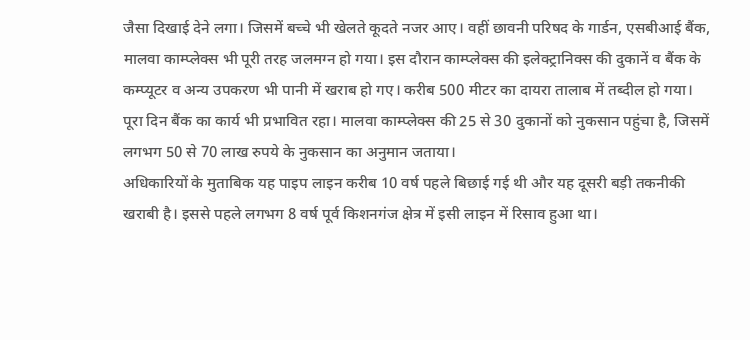जैसा दिखाई देने लगा। जिसमें बच्चे भी खेलते कूदते नजर आए। वहीं छावनी परिषद के गार्डन, एसबीआई बैंक, मालवा काम्प्लेक्स भी पूरी तरह जलमग्न हो गया। इस दौरान काम्प्लेक्स की इलेक्ट्रानिक्स की दुकानें व बैंक के कम्प्यूटर व अन्य उपकरण भी पानी में खराब हो गए। करीब 500 मीटर का दायरा तालाब में तब्दील हो गया। पूरा दिन बैंक का कार्य भी प्रभावित रहा। मालवा काम्प्लेक्स की 25 से 30 दुकानों को नुकसान पहुंचा है, जिसमें लगभग 50 से 70 लाख रुपये के नुकसान का अनुमान जताया।
अधिकारियों के मुताबिक यह पाइप लाइन करीब 10 वर्ष पहले बिछाई गई थी और यह दूसरी बड़ी तकनीकी खराबी है। इससे पहले लगभग 8 वर्ष पूर्व किशनगंज क्षेत्र में इसी लाइन में रिसाव हुआ था।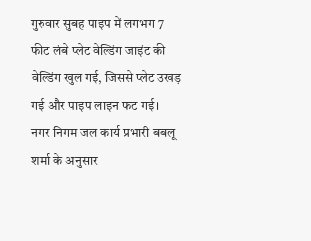गुरुवार सुबह पाइप में लगभग 7 फीट लंबे प्लेट वेल्डिंग जाइंट की वेल्डिंग खुल गई, जिससे प्लेट उखड़ गई और पाइप लाइन फट गई।
नगर निगम जल कार्य प्रभारी बबलू शर्मा के अनुसार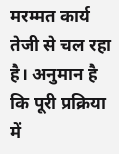मरम्मत कार्य तेजी से चल रहा है। अनुमान है कि पूरी प्रक्रिया में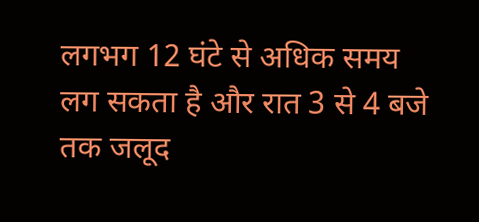लगभग 12 घंटे से अधिक समय लग सकता है और रात 3 से 4 बजे तक जलूद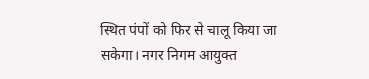स्थित पंपों को फिर से चालू किया जा सकेगा। नगर निगम आयुक्त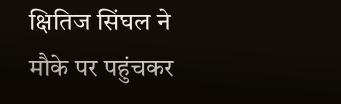क्षितिज सिंघल ने मौके पर पहुंचकर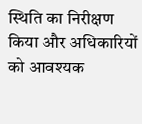स्थिति का निरीक्षण किया और अधिकारियों को आवश्यक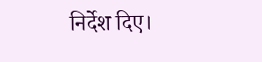निर्देश दिए।